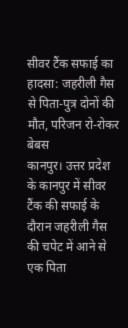सीवर टैंक सफाई का हादसा: जहरीली गैस से पिता-पुत्र दोनों की मौत, परिजन रो-रोकर बेबस
कानपुर। उत्तर प्रदेश के कानपुर में सीवर टैंक की सफाई के दौरान जहरीली गैस की चपेट में आने से एक पिता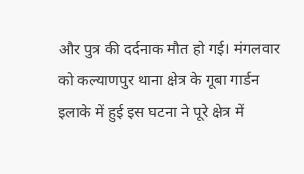और पुत्र की दर्दनाक मौत हो गई। मंगलवार को कल्याणपुर थाना क्षेत्र के गूबा गार्डन इलाके में हुई इस घटना ने पूरे क्षेत्र में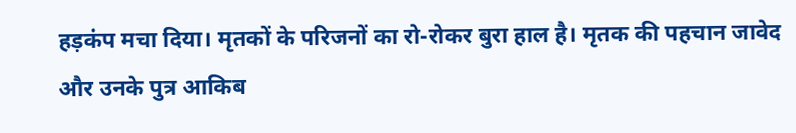हड़कंप मचा दिया। मृतकों के परिजनों का रो-रोकर बुरा हाल है। मृतक की पहचान जावेद और उनके पुत्र आकिब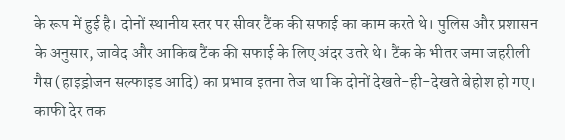के रूप में हुई है। दोनों स्थानीय स्तर पर सीवर टैंक की सफाई का काम करते थे। पुलिस और प्रशासन के अनुसार, जावेद और आकिब टैंक की सफाई के लिए अंदर उतरे थे। टैंक के भीतर जमा जहरीली गैस (हाइड्रोजन सल्फाइड आदि) का प्रभाव इतना तेज था कि दोनों देखते-ही-देखते बेहोश हो गए। काफी देर तक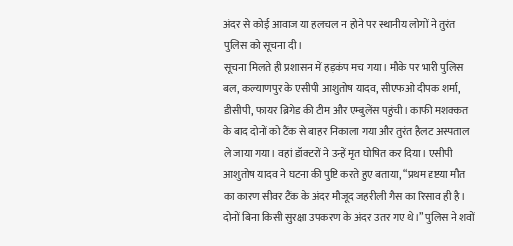अंदर से कोई आवाज या हलचल न होने पर स्थानीय लोगों ने तुरंत पुलिस को सूचना दी।
सूचना मिलते ही प्रशासन में हड़कंप मच गया। मौके पर भारी पुलिस बल, कल्याणपुर के एसीपी आशुतोष यादव, सीएफओ दीपक शर्मा, डीसीपी, फायर ब्रिगेड की टीम और एम्बुलेंस पहुंची। काफी मशक्कत के बाद दोनों को टैंक से बाहर निकाला गया और तुरंत हैलट अस्पताल ले जाया गया। वहां डॉक्टरों ने उन्हें मृत घोषित कर दिया। एसीपी आशुतोष यादव ने घटना की पुष्टि करते हुए बताया, “प्रथम दृष्टया मौत का कारण सीवर टैंक के अंदर मौजूद जहरीली गैस का रिसाव ही है। दोनों बिना किसी सुरक्षा उपकरण के अंदर उतर गए थे।” पुलिस ने शवों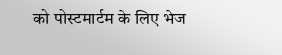को पोस्टमार्टम के लिए भेज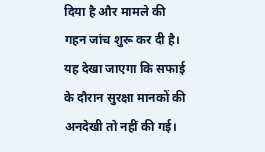दिया है और मामले की गहन जांच शुरू कर दी है। यह देखा जाएगा कि सफाई के दौरान सुरक्षा मानकों की अनदेखी तो नहीं की गई।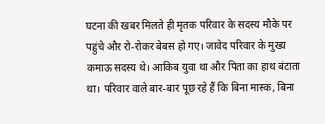घटना की खबर मिलते ही मृतक परिवार के सदस्य मौके पर पहुंचे और रो-रोकर बेबस हो गए। जावेद परिवार के मुख्य कमाऊ सदस्य थे। आकिब युवा था और पिता का हाथ बंटाता था। परिवार वाले बार-बार पूछ रहे हैं कि बिना मास्क, बिना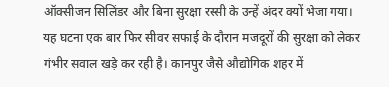ऑक्सीजन सिलिंडर और बिना सुरक्षा रस्सी के उन्हें अंदर क्यों भेजा गया। यह घटना एक बार फिर सीवर सफाई के दौरान मजदूरों की सुरक्षा को लेकर गंभीर सवाल खड़े कर रही है। कानपुर जैसे औद्योगिक शहर में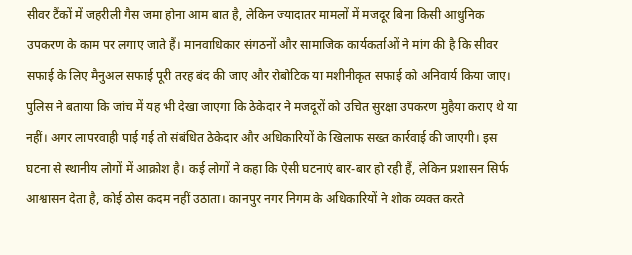सीवर टैंकों में जहरीली गैस जमा होना आम बात है, लेकिन ज्यादातर मामलों में मजदूर बिना किसी आधुनिक उपकरण के काम पर लगाए जाते हैं। मानवाधिकार संगठनों और सामाजिक कार्यकर्ताओं ने मांग की है कि सीवर सफाई के लिए मैनुअल सफाई पूरी तरह बंद की जाए और रोबोटिक या मशीनीकृत सफाई को अनिवार्य किया जाए। पुलिस ने बताया कि जांच में यह भी देखा जाएगा कि ठेकेदार ने मजदूरों को उचित सुरक्षा उपकरण मुहैया कराए थे या नहीं। अगर लापरवाही पाई गई तो संबंधित ठेकेदार और अधिकारियों के खिलाफ सख्त कार्रवाई की जाएगी। इस घटना से स्थानीय लोगों में आक्रोश है। कई लोगों ने कहा कि ऐसी घटनाएं बार-बार हो रही हैं, लेकिन प्रशासन सिर्फ आश्वासन देता है, कोई ठोस कदम नहीं उठाता। कानपुर नगर निगम के अधिकारियों ने शोक व्यक्त करते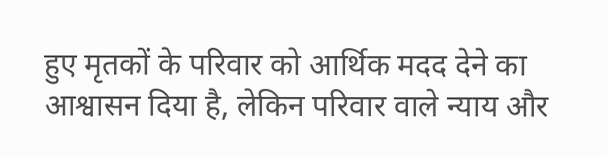हुए मृतकों के परिवार को आर्थिक मदद देने का आश्वासन दिया है, लेकिन परिवार वाले न्याय और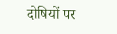दोषियों पर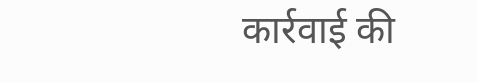कार्रवाई की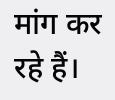मांग कर रहे हैं।